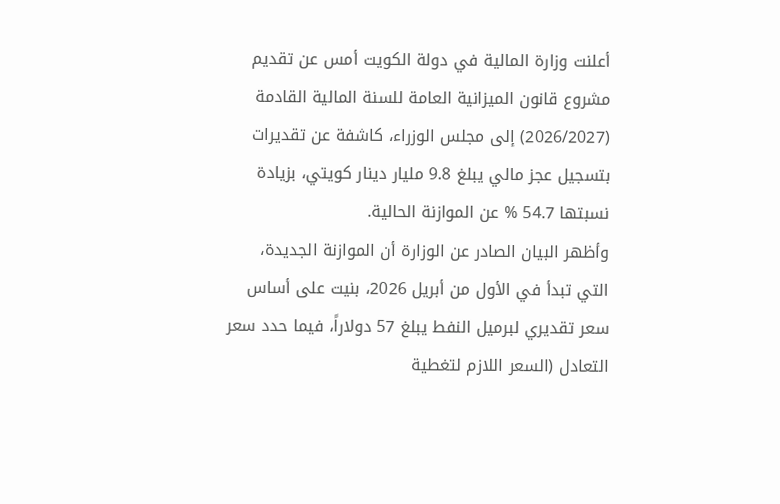أعلنت وزارة المالية في دولة الكويت أمس عن تقديم مشروع قانون الميزانية العامة للسنة المالية القادمة (2026/2027) إلى مجلس الوزراء، كاشفة عن تقديرات بتسجيل عجز مالي يبلغ 9.8 مليار دينار كويتي، بزيادة نسبتها 54.7 % عن الموازنة الحالية.
وأظهر البيان الصادر عن الوزارة أن الموازنة الجديدة، التي تبدأ في الأول من أبريل 2026، بنيت على أساس سعر تقديري لبرميل النفط يبلغ 57 دولاراً، فيما حدد سعر التعادل (السعر اللازم لتغطية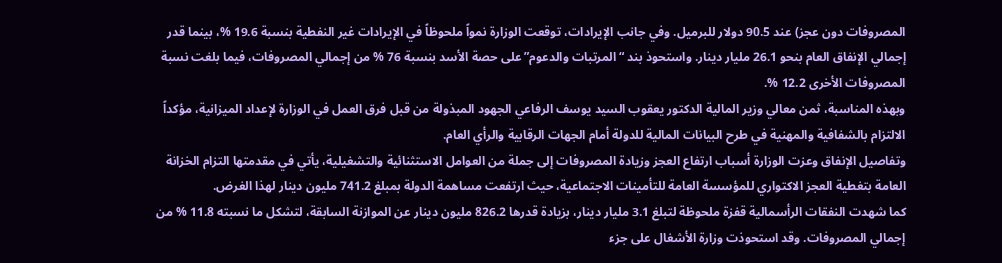المصروفات دون عجز) عند 90.5 دولار للبرميل. وفي جانب الإيرادات، توقعت الوزارة نمواً ملحوظاً في الإيرادات غير النفطية بنسبة 19.6 %، بينما قدر إجمالي الإنفاق العام بنحو 26.1 مليار دينار. واستحوذ بند “المرتبات والدعوم” على حصة الأسد بنسبة 76 % من إجمالي المصروفات، فيما بلغت نسبة المصروفات الأخرى 12.2 %.
وبهذه المناسبة، ثمن معالي وزير المالية الدكتور يعقوب السيد يوسف الرفاعي الجهود المبذولة من قبل فرق العمل في الوزارة لإعداد الميزانية، مؤكداً الالتزام بالشفافية والمهنية في طرح البيانات المالية للدولة أمام الجهات الرقابية والرأي العام.
وتفاصيل الإنفاق وعزت الوزارة أسباب ارتفاع العجز وزيادة المصروفات إلى جملة من العوامل الاستثنائية والتشغيلية، يأتي في مقدمتها التزام الخزانة العامة بتغطية العجز الاكتواري للمؤسسة العامة للتأمينات الاجتماعية، حيث ارتفعت مساهمة الدولة بمبلغ 741.2 مليون دينار لهذا الغرض.
كما شهدت النفقات الرأسمالية قفزة ملحوظة لتبلغ 3.1 مليار دينار، بزيادة قدرها 826.2 مليون دينار عن الموازنة السابقة، لتشكل ما نسبته 11.8 % من إجمالي المصروفات. وقد استحوذت وزارة الأشغال على جزء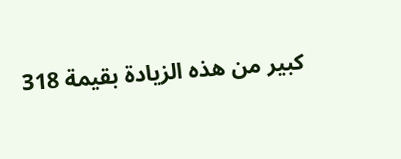كبير من هذه الزيادة بقيمة 318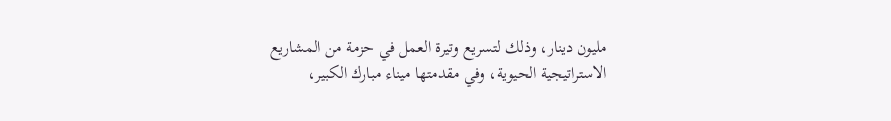مليون دينار، وذلك لتسريع وتيرة العمل في حزمة من المشاريع الاستراتيجية الحيوية، وفي مقدمتها ميناء مبارك الكبير،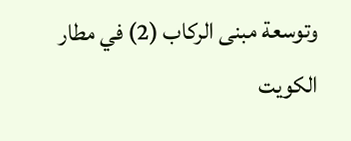وتوسعة مبنى الركاب (2) في مطار الكويت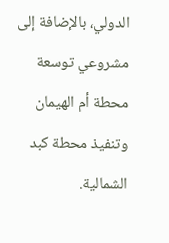الدولي، بالإضافة إلى مشروعي توسعة محطة أم الهيمان وتنفيذ محطة كبد الشمالية.